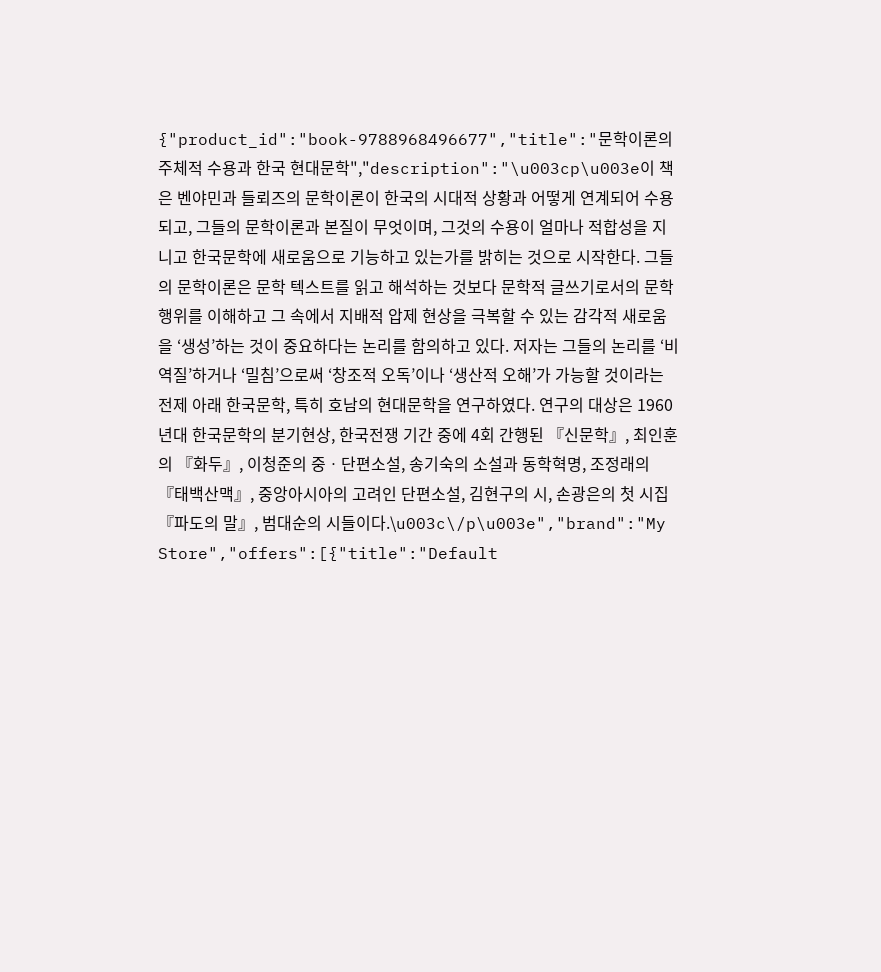{"product_id":"book-9788968496677","title":"문학이론의 주체적 수용과 한국 현대문학","description":"\u003cp\u003e이 책은 벤야민과 들뢰즈의 문학이론이 한국의 시대적 상황과 어떻게 연계되어 수용되고, 그들의 문학이론과 본질이 무엇이며, 그것의 수용이 얼마나 적합성을 지니고 한국문학에 새로움으로 기능하고 있는가를 밝히는 것으로 시작한다. 그들의 문학이론은 문학 텍스트를 읽고 해석하는 것보다 문학적 글쓰기로서의 문학행위를 이해하고 그 속에서 지배적 압제 현상을 극복할 수 있는 감각적 새로움을 ‘생성’하는 것이 중요하다는 논리를 함의하고 있다. 저자는 그들의 논리를 ‘비역질’하거나 ‘밀침’으로써 ‘창조적 오독’이나 ‘생산적 오해’가 가능할 것이라는 전제 아래 한국문학, 특히 호남의 현대문학을 연구하였다. 연구의 대상은 1960년대 한국문학의 분기현상, 한국전쟁 기간 중에 4회 간행된 『신문학』, 최인훈의 『화두』, 이청준의 중ㆍ단편소설, 송기숙의 소설과 동학혁명, 조정래의 『태백산맥』, 중앙아시아의 고려인 단편소설, 김현구의 시, 손광은의 첫 시집 『파도의 말』, 범대순의 시들이다.\u003c\/p\u003e","brand":"My Store","offers":[{"title":"Default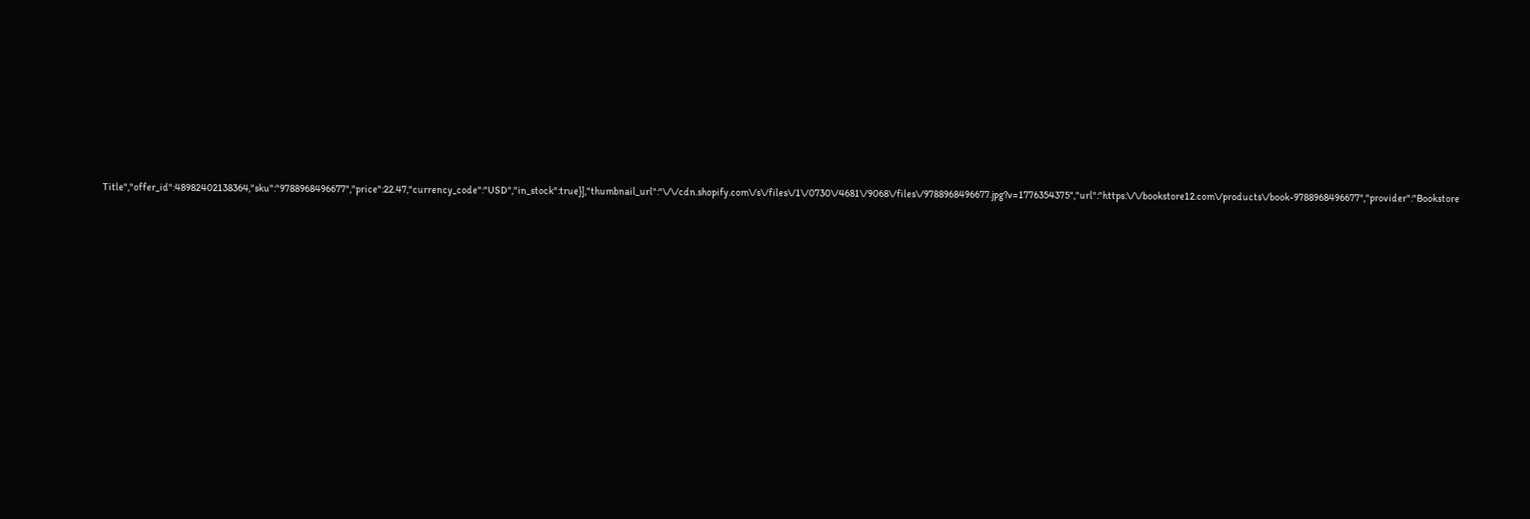Title","offer_id":48982402138364,"sku":"9788968496677","price":22.47,"currency_code":"USD","in_stock":true}],"thumbnail_url":"\/\/cdn.shopify.com\/s\/files\/1\/0730\/4681\/9068\/files\/9788968496677.jpg?v=1776354375","url":"https:\/\/bookstore12.com\/products\/book-9788968496677","provider":"Bookstore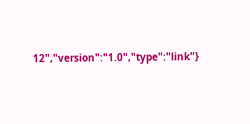12","version":"1.0","type":"link"}